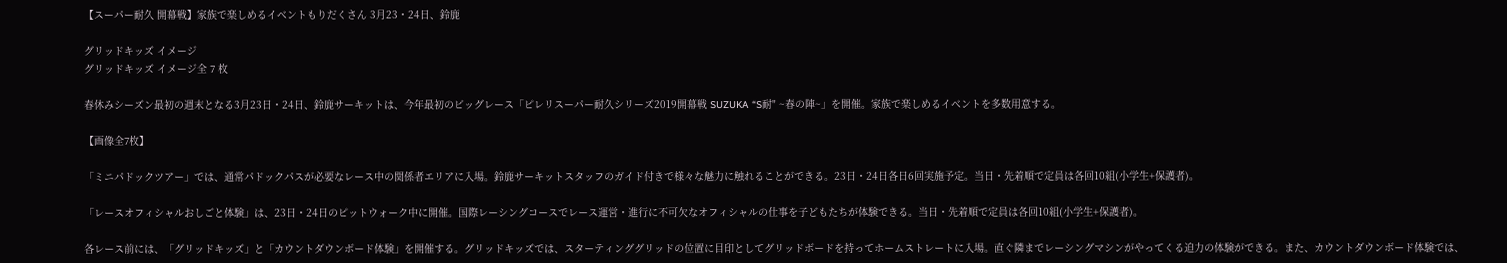【スーパー耐久 開幕戦】家族で楽しめるイベントもりだくさん 3月23・24日、鈴鹿

グリッドキッズ イメージ
グリッドキッズ イメージ全 7 枚

春休みシーズン最初の週末となる3月23日・24日、鈴鹿サーキットは、今年最初のビッグレース「ピレリスーパー耐久シリーズ2019開幕戦 SUZUKA “S耐" ~春の陣~」を開催。家族で楽しめるイベントを多数用意する。

【画像全7枚】

「ミニパドックツアー」では、通常パドックパスが必要なレース中の関係者エリアに入場。鈴鹿サーキットスタッフのガイド付きで様々な魅力に触れることができる。23日・24日各日6回実施予定。当日・先着順で定員は各回10組(小学生+保護者)。

「レースオフィシャルおしごと体験」は、23日・24日のピットウォーク中に開催。国際レーシングコースでレース運営・進行に不可欠なオフィシャルの仕事を子どもたちが体験できる。当日・先着順で定員は各回10組(小学生+保護者)。

各レース前には、「グリッドキッズ」と「カウントダウンボード体験」を開催する。グリッドキッズでは、スターティンググリッドの位置に目印としてグリッドボードを持ってホームストレートに入場。直ぐ隣までレーシングマシンがやってくる迫力の体験ができる。また、カウントダウンボード体験では、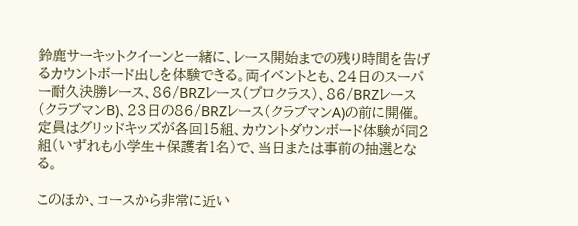鈴鹿サーキットクイーンと一緒に、レース開始までの残り時間を告げるカウントボード出しを体験できる。両イベントとも、24日のスーパー耐久決勝レース、86/BRZレース(プロクラス)、86/BRZレース(クラブマンB)、23日の86/BRZレース(クラブマンA)の前に開催。定員はグリッドキッズが各回15組、カウントダウンボード体験が同2組(いずれも小学生+保護者1名)で、当日または事前の抽選となる。

このほか、コースから非常に近い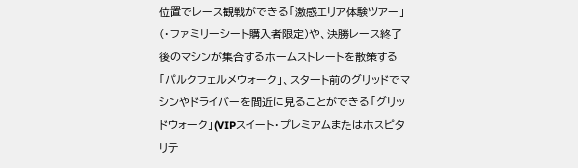位置でレース観戦ができる「激感エリア体験ツアー」(・ファミリーシート購入者限定)や、決勝レース終了後のマシンが集合するホームストレートを散策する「パルクフェルメウォーク」、スタート前のグリッドでマシンやドライバーを間近に見ることができる「グリッドウォーク」(VIPスイート・プレミアムまたはホスピタリテ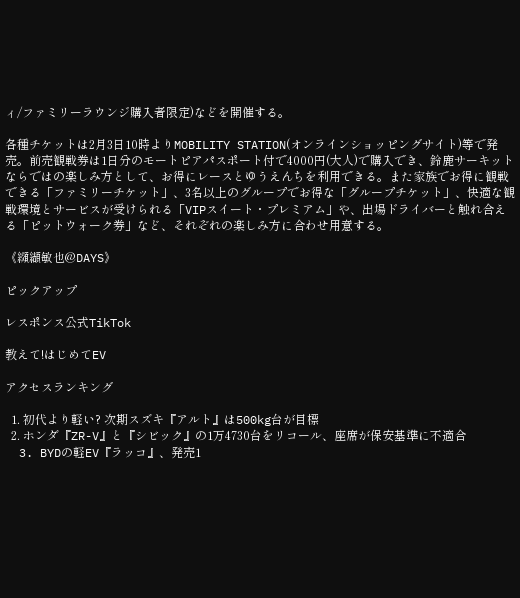ィ/ファミリーラウンジ購入者限定)などを開催する。

各種チケットは2月3日10時よりMOBILITY STATION(オンラインショッピングサイト)等で発売。前売観戦券は1日分のモートピアパスポート付で4000円(大人)で購入でき、鈴鹿サーキットならではの楽しみ方として、お得にレースとゆうえんちを利用できる。また家族でお得に観戦できる「ファミリーチケット」、3名以上のグループでお得な「グループチケット」、快適な観戦環境とサービスが受けられる「VIPスイート・プレミアム」や、出場ドライバーと触れ合える「ピットウォーク券」など、それぞれの楽しみ方に合わせ用意する。

《纐纈敏也@DAYS》

ピックアップ

レスポンス公式TikTok

教えて!はじめてEV

アクセスランキング

  1. 初代より軽い? 次期スズキ『アルト』は500kg台が目標
  2. ホンダ『ZR-V』と『シビック』の1万4730台をリコール、座席が保安基準に不適合
  3. BYDの軽EV『ラッコ』、発売1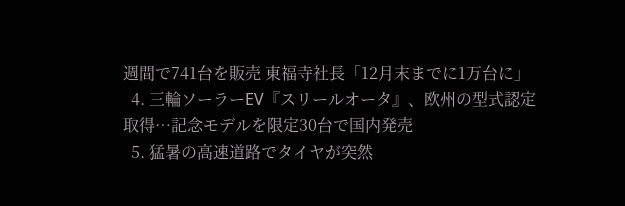週間で741台を販売 東福寺社長「12月末までに1万台に」
  4. 三輪ソーラーEV『スリールオータ』、欧州の型式認定取得…記念モデルを限定30台で国内発売
  5. 猛暑の高速道路でタイヤが突然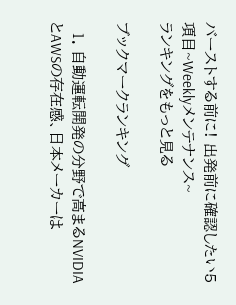バーストする前に! 出発前に確認したい5項目~Weeklyメンテナンス~
ランキングをもっと見る

ブックマークランキング

  1. 自動運転開発の分野で高まるNVIDIAとAWSの存在感、日本メーカーは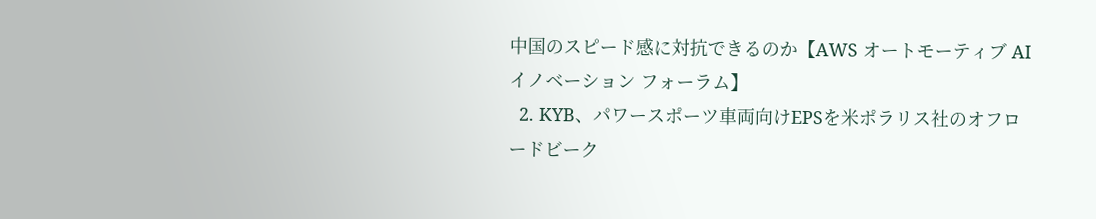中国のスピード感に対抗できるのか【AWS オートモーティブ AI イノベーション フォーラム】
  2. KYB、パワースポーツ車両向けEPSを米ポラリス社のオフロードビーク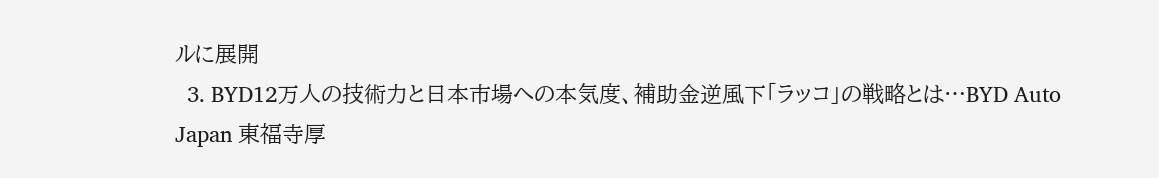ルに展開
  3. BYD12万人の技術力と日本市場への本気度、補助金逆風下「ラッコ」の戦略とは…BYD Auto Japan 東福寺厚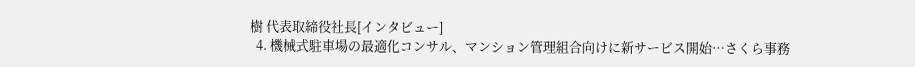樹 代表取締役社長[インタビュー]
  4. 機械式駐車場の最適化コンサル、マンション管理組合向けに新サービス開始…さくら事務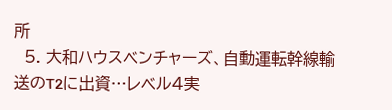所
  5. 大和ハウスベンチャーズ、自動運転幹線輸送のT2に出資…レベル4実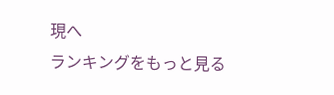現へ
ランキングをもっと見る